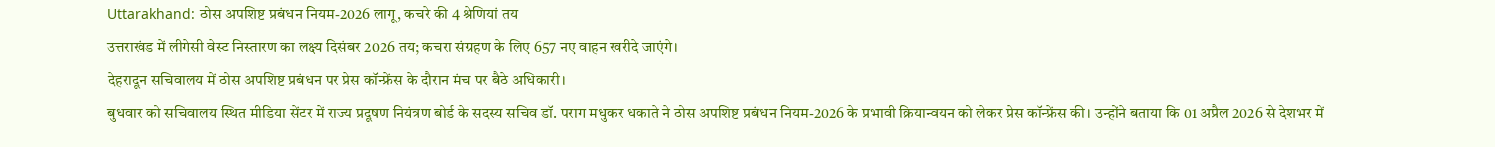Uttarakhand: ठोस अपशिष्ट प्रबंधन नियम-2026 लागू, कचरे की 4 श्रेणियां तय
उत्तराखंड में लीगेसी वेस्ट निस्तारण का लक्ष्य दिसंबर 2026 तय; कचरा संग्रहण के लिए 657 नए वाहन खरीदे जाएंगे।
देहरादून सचिवालय में ठोस अपशिष्ट प्रबंधन पर प्रेस कॉन्फ्रेंस के दौरान मंच पर बैठे अधिकारी।
बुधवार को सचिवालय स्थित मीडिया सेंटर में राज्य प्रदूषण नियंत्रण बोर्ड के सदस्य सचिव डॉ. पराग मधुकर धकाते ने ठोस अपशिष्ट प्रबंधन नियम-2026 के प्रभावी क्रियान्वयन को लेकर प्रेस कॉन्फ्रेंस की। उन्होंने बताया कि 01 अप्रैल 2026 से देशभर में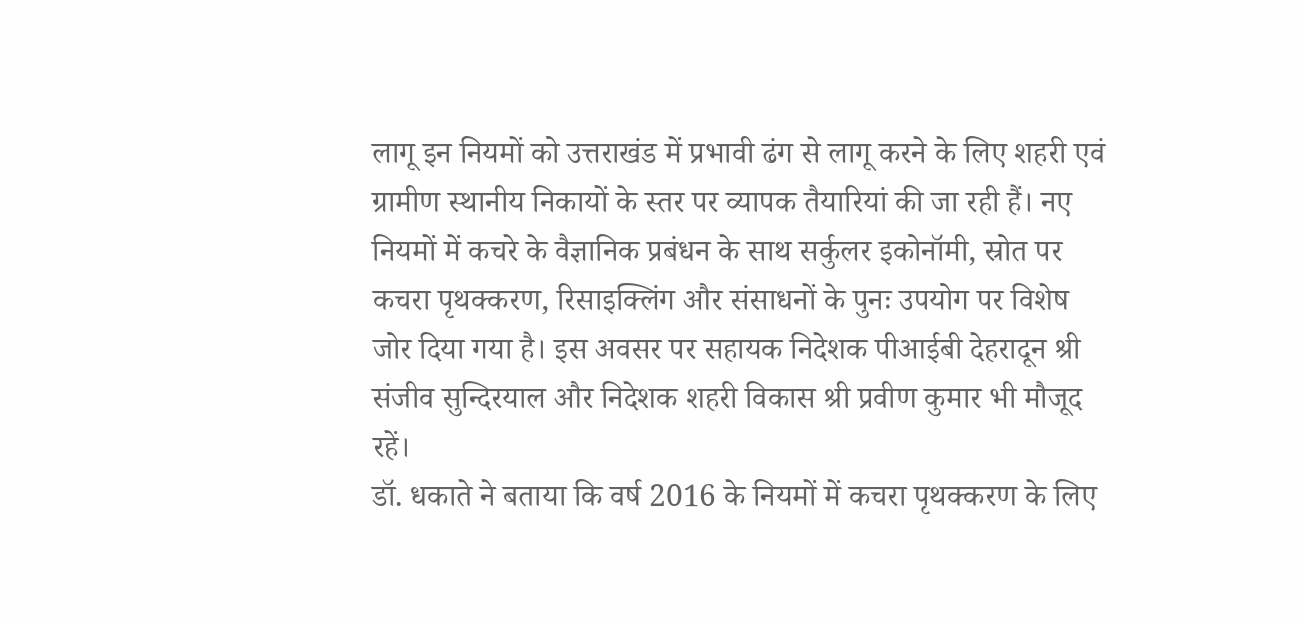लागू इन नियमों को उत्तराखंड में प्रभावी ढंग से लागू करने के लिए शहरी एवं ग्रामीण स्थानीय निकायों के स्तर पर व्यापक तैयारियां की जा रही हैं। नए नियमों में कचरे के वैज्ञानिक प्रबंधन के साथ सर्कुलर इकोनॉमी, स्रोत पर कचरा पृथक्करण, रिसाइक्लिंग और संसाधनों के पुनः उपयोग पर विशेष जोर दिया गया है। इस अवसर पर सहायक निदेशक पीआईबी देहरादून श्री संजीव सुन्दिरयाल और निदेशक शहरी विकास श्री प्रवीण कुमार भी मौजूद रहें।
डॉ. धकाते ने बताया कि वर्ष 2016 के नियमों में कचरा पृथक्करण के लिए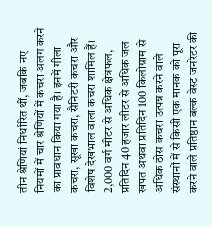तीन श्रेणियां निर्धारित थीं, जबकि नए नियमों में चार श्रेणियों में कचरा अलग करने का प्रावधान किया गया है। इनमें गीला कचरा, सूखा कचरा, सैनिटरी कचरा और विशेष देखभाल वाला कचरा शामिल हैं। 2,000 वर्ग मीटर से अधिक क्षेत्रफल, प्रतिदिन 40 हजार लीटर से अधिक जल खपत अथवा प्रतिदिन 100 किलोग्राम से अधिक ठोस कचरा उत्पन्न करने वाले संस्थानों में से किसी एक मानक को पूरा करने वाले प्रतिष्ठान बल्क वेस्ट जनरेटर की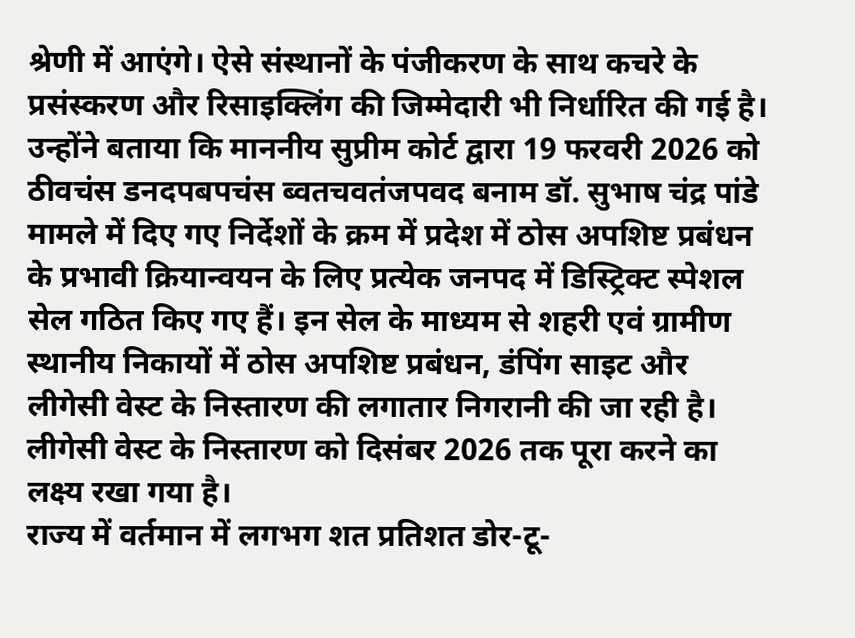श्रेणी में आएंगे। ऐसे संस्थानों के पंजीकरण के साथ कचरे के प्रसंस्करण और रिसाइक्लिंग की जिम्मेदारी भी निर्धारित की गई है।
उन्होंने बताया कि माननीय सुप्रीम कोर्ट द्वारा 19 फरवरी 2026 को ठीवचंस डनदपबपचंस ब्वतचवतंजपवद बनाम डॉ. सुभाष चंद्र पांडे मामले में दिए गए निर्देशों के क्रम में प्रदेश में ठोस अपशिष्ट प्रबंधन के प्रभावी क्रियान्वयन के लिए प्रत्येक जनपद में डिस्ट्रिक्ट स्पेशल सेल गठित किए गए हैं। इन सेल के माध्यम से शहरी एवं ग्रामीण स्थानीय निकायों में ठोस अपशिष्ट प्रबंधन, डंपिंग साइट और लीगेसी वेस्ट के निस्तारण की लगातार निगरानी की जा रही है। लीगेसी वेस्ट के निस्तारण को दिसंबर 2026 तक पूरा करने का लक्ष्य रखा गया है।
राज्य में वर्तमान में लगभग शत प्रतिशत डोर-टू-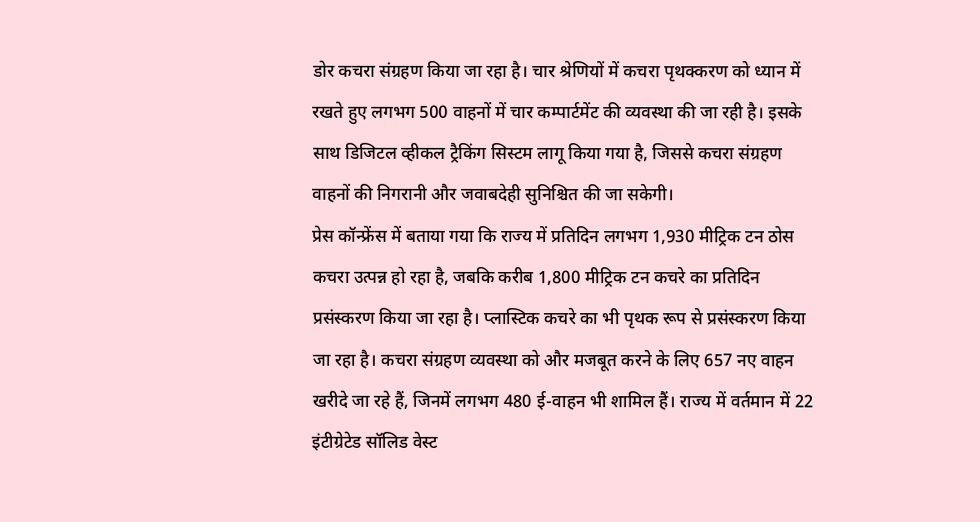डोर कचरा संग्रहण किया जा रहा है। चार श्रेणियों में कचरा पृथक्करण को ध्यान में रखते हुए लगभग 500 वाहनों में चार कम्पार्टमेंट की व्यवस्था की जा रही है। इसके साथ डिजिटल व्हीकल ट्रैकिंग सिस्टम लागू किया गया है, जिससे कचरा संग्रहण वाहनों की निगरानी और जवाबदेही सुनिश्चित की जा सकेगी।
प्रेस कॉन्फ्रेंस में बताया गया कि राज्य में प्रतिदिन लगभग 1,930 मीट्रिक टन ठोस कचरा उत्पन्न हो रहा है, जबकि करीब 1,800 मीट्रिक टन कचरे का प्रतिदिन प्रसंस्करण किया जा रहा है। प्लास्टिक कचरे का भी पृथक रूप से प्रसंस्करण किया जा रहा है। कचरा संग्रहण व्यवस्था को और मजबूत करने के लिए 657 नए वाहन खरीदे जा रहे हैं, जिनमें लगभग 480 ई-वाहन भी शामिल हैं। राज्य में वर्तमान में 22 इंटीग्रेटेड सॉलिड वेस्ट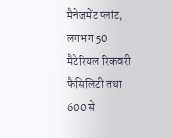मैनेजमेंट प्लांट, लगभग 50 मैटेरियल रिकवरी फैसिलिटी तथा 600 से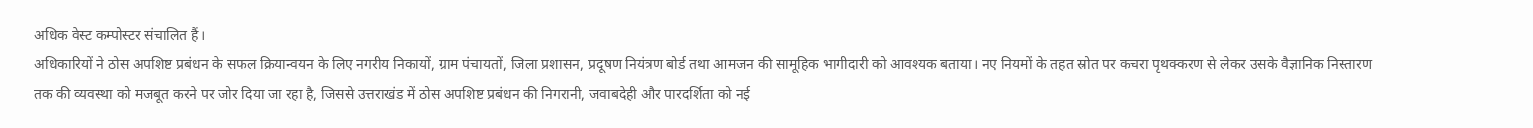अधिक वेस्ट कम्पोस्टर संचालित हैं।
अधिकारियों ने ठोस अपशिष्ट प्रबंधन के सफल क्रियान्वयन के लिए नगरीय निकायों, ग्राम पंचायतों, जिला प्रशासन, प्रदूषण नियंत्रण बोर्ड तथा आमजन की सामूहिक भागीदारी को आवश्यक बताया। नए नियमों के तहत स्रोत पर कचरा पृथक्करण से लेकर उसके वैज्ञानिक निस्तारण तक की व्यवस्था को मजबूत करने पर जोर दिया जा रहा है, जिससे उत्तराखंड में ठोस अपशिष्ट प्रबंधन की निगरानी, जवाबदेही और पारदर्शिता को नई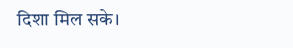दिशा मिल सके।